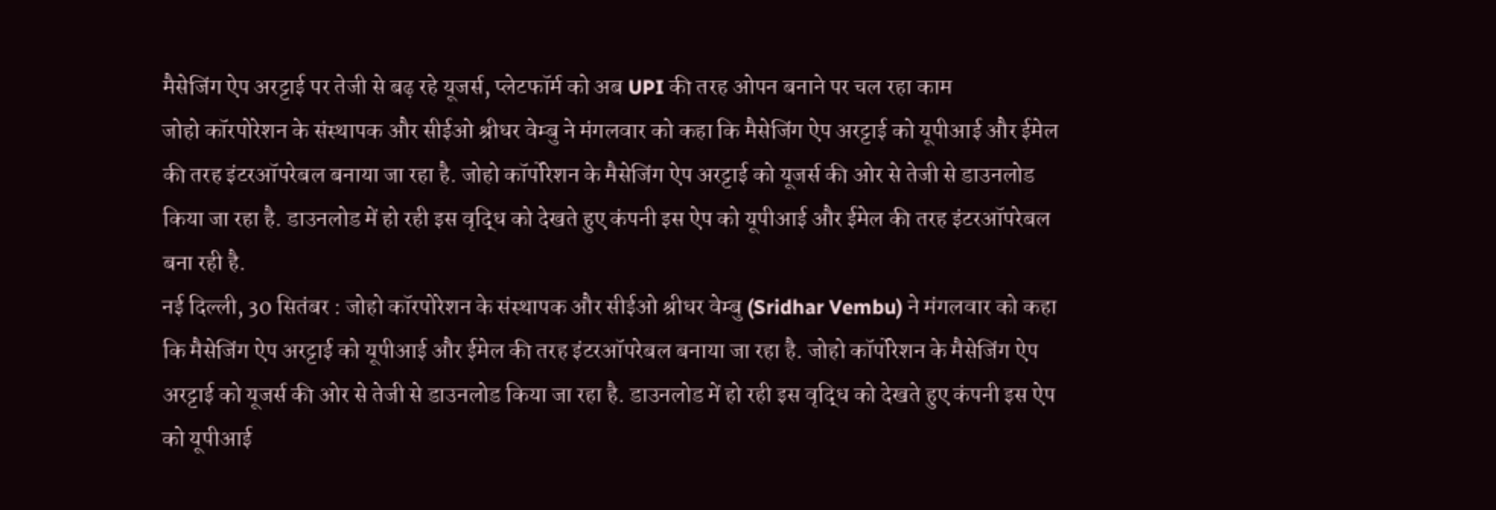मैसेजिंग ऐप अरट्टाई पर तेजी से बढ़ रहे यूजर्स, प्लेटफॉर्म को अब UPI की तरह ओपन बनाने पर चल रहा काम
जोहो कॉरपोरेशन के संस्थापक और सीईओ श्रीधर वेम्बु ने मंगलवार को कहा कि मैसेजिंग ऐप अरट्टाई को यूपीआई और ईमेल की तरह इंटरऑपरेबल बनाया जा रहा है. जोहो कॉर्पोरेशन के मैसेजिंग ऐप अरट्टाई को यूजर्स की ओर से तेजी से डाउनलोड किया जा रहा है. डाउनलोड में हो रही इस वृद्धि को देखते हुए कंपनी इस ऐप को यूपीआई और ईमेल की तरह इंटरऑपरेबल बना रही है.
नई दिल्ली, 30 सितंबर : जोहो कॉरपोरेशन के संस्थापक और सीईओ श्रीधर वेम्बु (Sridhar Vembu) ने मंगलवार को कहा कि मैसेजिंग ऐप अरट्टाई को यूपीआई और ईमेल की तरह इंटरऑपरेबल बनाया जा रहा है. जोहो कॉर्पोरेशन के मैसेजिंग ऐप अरट्टाई को यूजर्स की ओर से तेजी से डाउनलोड किया जा रहा है. डाउनलोड में हो रही इस वृद्धि को देखते हुए कंपनी इस ऐप को यूपीआई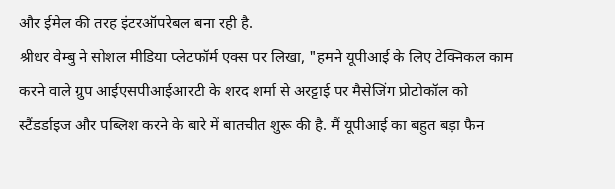और ईमेल की तरह इंटरऑपरेबल बना रही है.
श्रीधर वेम्बु ने सोशल मीडिया प्लेटफॉर्म एक्स पर लिखा, "हमने यूपीआई के लिए टेक्निकल काम करने वाले ग्रुप आईएसपीआईआरटी के शरद शर्मा से अरट्टाई पर मैसेजिंग प्रोटोकॉल को स्टैंडर्डाइज और पब्लिश करने के बारे में बातचीत शुरू की है. मैं यूपीआई का बहुत बड़ा फैन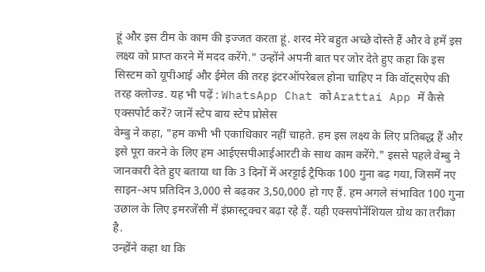हूं और इस टीम के काम की इज्जत करता हूं. शरद मेरे बहुत अच्छे दोस्ते हैं और वे हमें इस लक्ष्य को प्राप्त करने में मदद करेंगे." उन्होंने अपनी बात पर जोर देते हुए कहा कि इस सिस्टम को यूपीआई और ईमेल की तरह इंटरऑपरेबल होना चाहिए न कि वॉट्सऐप की तरह क्लोज्ड. यह भी पढ़ें : WhatsApp Chat को Arattai App में कैसे एक्सपोर्ट करें? जानें स्टेप बाय स्टेप प्रोसेस
वेम्बु ने कहा, "हम कभी भी एकाधिकार नहीं चाहते. हम इस लक्ष्य के लिए प्रतिबद्ध हैं और इसे पूरा करने के लिए हम आईएसपीआईआरटी के साथ काम करेंगे." इससे पहले वेम्बु ने जानकारी देते हुए बताया था कि 3 दिनों में अरट्टाई ट्रैफिक 100 गुना बढ़ गया, जिसमें नए साइन-अप प्रतिदिन 3,000 से बढ़कर 3,50,000 हो गए हैं. हम अगले संभावित 100 गुना उछाल के लिए इमरजेंसी में इंफ्रास्ट्रक्चर बढ़ा रहे हैं. यही एक्सपोनेंशियल ग्रोथ का तरीका है.
उन्होंने कहा था कि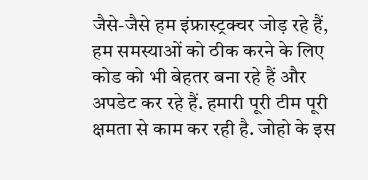जैसे-जैसे हम इंफ्रास्ट्रक्चर जोड़ रहे हैं, हम समस्याओं को ठीक करने के लिए कोड को भी बेहतर बना रहे हैं और अपडेट कर रहे हैं. हमारी पूरी टीम पूरी क्षमता से काम कर रही है. जोहो के इस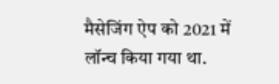मैसेजिंग ऐप को 2021 में लॉन्च किया गया था.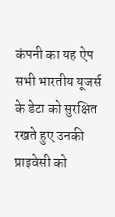कंपनी का यह ऐप सभी भारतीय यूजर्स के डेटा को सुरक्षित रखते हुए उनकी प्राइवेसी को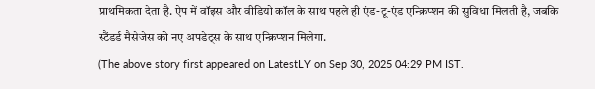प्राथमिकता देता है. ऐप में वॉइस और वीडियो कॉल के साथ पहले ही एंड-टू-एंड एन्क्रिप्शन की सुविधा मिलती है, जबकि स्टैंडर्ड मैसेजेस को नए अपडेट्स के साथ एन्क्रिप्शन मिलेगा.
(The above story first appeared on LatestLY on Sep 30, 2025 04:29 PM IST.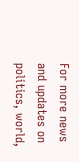For more news and updates on politics, world,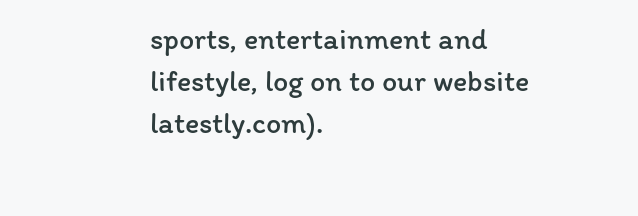sports, entertainment and lifestyle, log on to our website latestly.com).